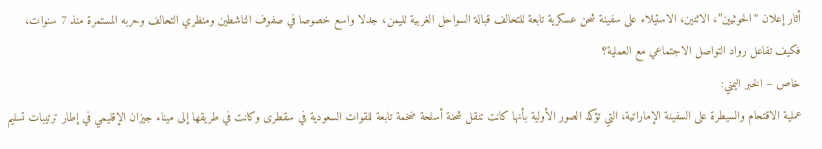أثار إعلان “الحوثيين”، الاثنين، الاستيلاء على سفينة شحن عسكرية تابعة للتحالف قبالة السواحل الغربية لليمن، جدلا واسع خصوصا في صفوف الناشطين ومنظري التحالف وحربه المستمرة منذ 7 سنوات، فكيف تفاعل رواد التواصل الاجتماعي مع العملية؟
خاص – الخبر اليمني:
عملية الاقتحام والسيطرة على السفينة الإماراتية، التي تؤكد الصور الأولية بأنها كانت تنقل شحنة أسلحة ضخمة تابعة للقوات السعودية في سقطرى وكانت في طريقها إلى ميناء جيزان الإقليمي في إطار ترتيبات تسليم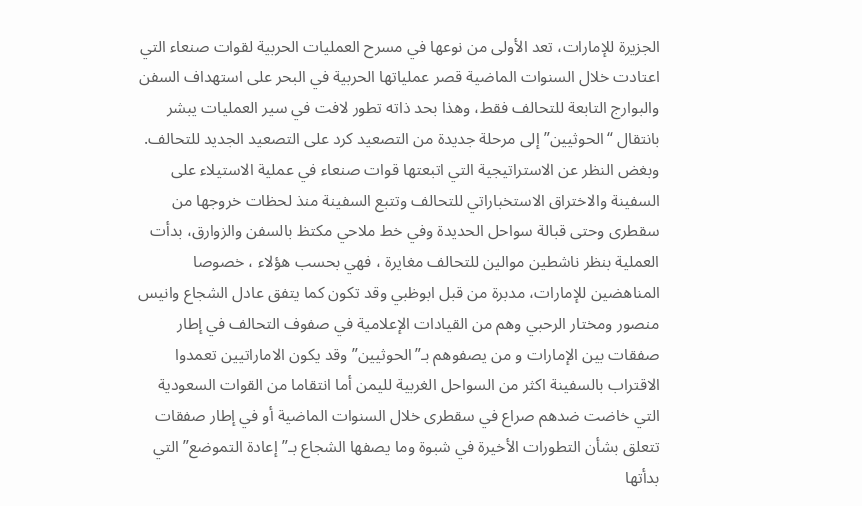الجزيرة للإمارات، تعد الأولى من نوعها في مسرح العمليات الحربية لقوات صنعاء التي اعتادت خلال السنوات الماضية قصر عملياتها الحربية في البحر على استهداف السفن والبوارج التابعة للتحالف فقط، وهذا بحد ذاته تطور لافت في سير العمليات يبشر بانتقال “الحوثيين” إلى مرحلة جديدة من التصعيد كرد على التصعيد الجديد للتحالف.
وبغض النظر عن الاستراتيجية التي اتبعتها قوات صنعاء في عملية الاستيلاء على السفينة والاختراق الاستخباراتي للتحالف وتتبع السفينة منذ لحظات خروجها من سقطرى وحتى قبالة سواحل الحديدة وفي خط ملاحي مكتظ بالسفن والزوارق، بدأت العملية بنظر ناشطين موالين للتحالف مغايرة ، فهي بحسب هؤلاء ، خصوصا المناهضين للإمارات، مدبرة من قبل ابوظبي وقد تكون كما يتفق عادل الشجاع وانيس منصور ومختار الرحبي وهم من القيادات الإعلامية في صفوف التحالف في إطار صفقات بين الإمارات و من يصفوهم بـ”الحوثيين” وقد يكون الاماراتيين تعمدوا الاقتراب بالسفينة اكثر من السواحل الغربية لليمن أما انتقاما من القوات السعودية التي خاضت ضدهم صراع في سقطرى خلال السنوات الماضية أو في إطار صفقات تتعلق بشأن التطورات الأخيرة في شبوة وما يصفها الشجاع بـ”إعادة التموضع” التي بدأتها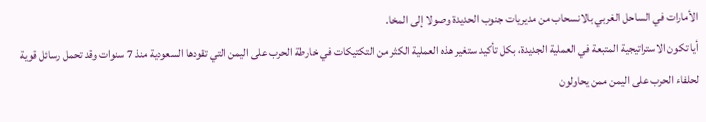الأمارات في الساحل الغربي بالانسحاب من مديريات جنوب الحديدة وصولا إلى المخا.
أيا تكون الاستراتيجية المتبعة في العملية الجديدة، بكل تأكيد ستغير هذه العملية الكثر من التكتيكات في خارطة الحرب على اليمن التي تقودها السعودية منذ 7 سنوات وقد تحمل رسائل قوية لحلفاء الحرب على اليمن ممن يحاولون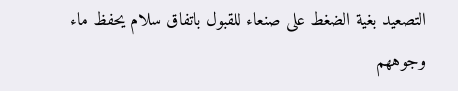التصعيد بغية الضغط على صنعاء للقبول باتفاق سلام يحفظ ماء وجوههم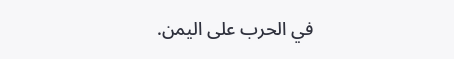في الحرب على اليمن.